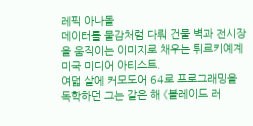레픽 아나돌
데이터를 물감처럼 다뤄 건물 벽과 전시장을 움직이는 이미지로 채우는 튀르키예계 미국 미디어 아티스트.
여덟 살에 커모도어 64로 프로그래밍을 독학하던 그는 같은 해 《블레이드 러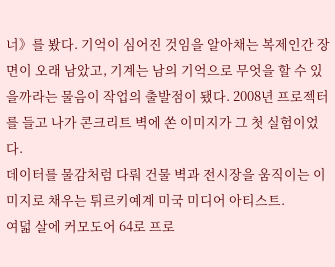너》를 봤다. 기억이 심어진 것임을 알아채는 복제인간 장면이 오래 남았고, 기계는 남의 기억으로 무엇을 할 수 있을까라는 물음이 작업의 출발점이 됐다. 2008년 프로젝터를 들고 나가 콘크리트 벽에 쏜 이미지가 그 첫 실험이었다.
데이터를 물감처럼 다뤄 건물 벽과 전시장을 움직이는 이미지로 채우는 튀르키예계 미국 미디어 아티스트.
여덟 살에 커모도어 64로 프로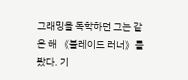그래밍을 독학하던 그는 같은 해 《블레이드 러너》를 봤다. 기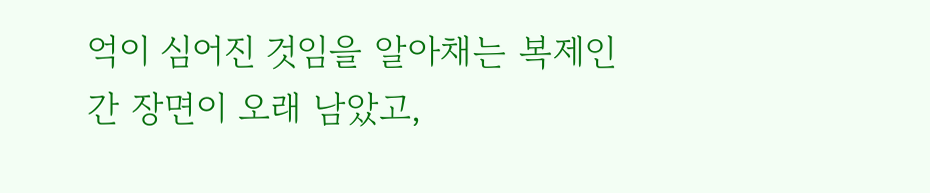억이 심어진 것임을 알아채는 복제인간 장면이 오래 남았고,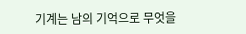기계는 남의 기억으로 무엇을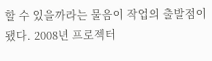할 수 있을까라는 물음이 작업의 출발점이 됐다. 2008년 프로젝터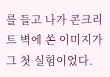를 들고 나가 콘크리트 벽에 쏜 이미지가 그 첫 실험이었다.